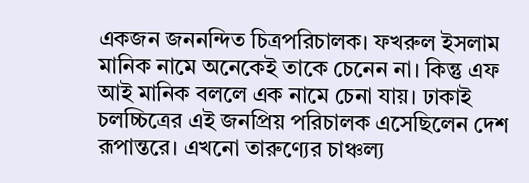একজন জননন্দিত চিত্রপরিচালক। ফখরুল ইসলাম মানিক নামে অনেকেই তাকে চেনেন না। কিন্তু এফ আই মানিক বললে এক নামে চেনা যায়। ঢাকাই চলচ্চিত্রের এই জনপ্রিয় পরিচালক এসেছিলেন দেশ রূপান্তরে। এখনো তারুণ্যের চাঞ্চল্য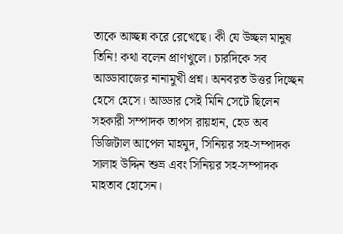তাকে আচ্ছন্ন করে রেখেছে। কী যে উচ্ছল মানুষ তিনি! কথা বলেন প্রাণখুলে। চারদিকে সব আড্ডাবাজের নানামুখী প্রশ্ন। অনবরত উত্তর দিচ্ছেন হেসে হেসে। আড্ডার সেই মিনি সেটে ছিলেন সহকারী সম্পাদক তাপস রায়হান, হেড অব ডিজিটাল আপেল মাহমুদ, সিনিয়র সহ-সম্পাদক সালাহ উদ্দিন শুভ্র এবং সিনিয়র সহ-সম্পাদক মাহতাব হোসেন।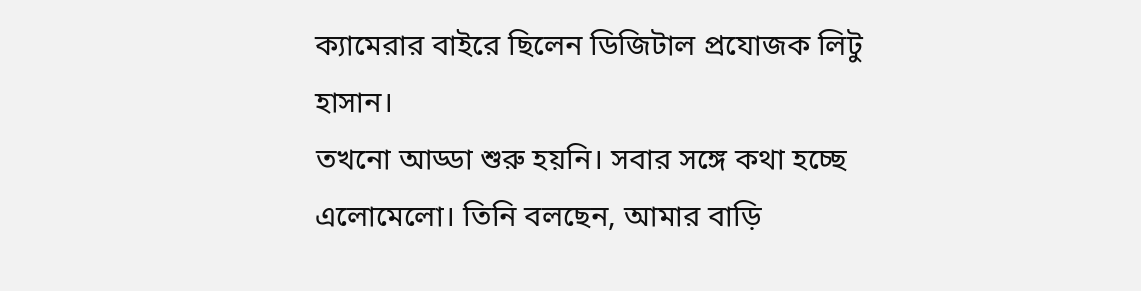ক্যামেরার বাইরে ছিলেন ডিজিটাল প্রযোজক লিটু হাসান।
তখনো আড্ডা শুরু হয়নি। সবার সঙ্গে কথা হচ্ছে এলোমেলো। তিনি বলছেন, আমার বাড়ি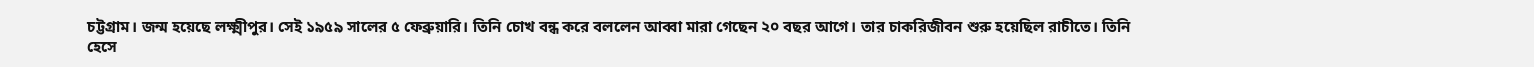চট্টগ্রাম। জন্ম হয়েছে লক্ষ্মীপুর। সেই ১৯৫৯ সালের ৫ ফেব্রুয়ারি। তিনি চোখ বন্ধ করে বললেন আব্বা মারা গেছেন ২০ বছর আগে। তার চাকরিজীবন শুরু হয়েছিল রাচীতে। তিনি হেসে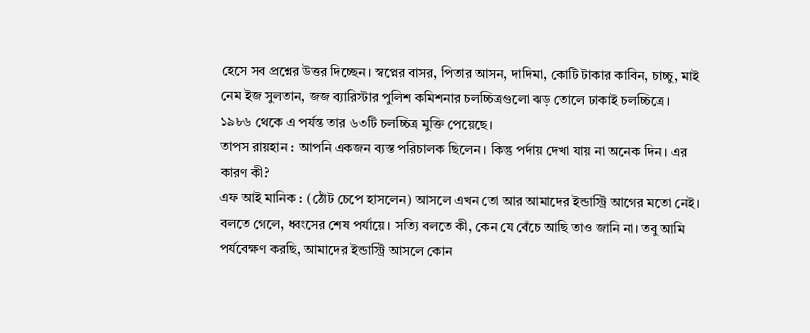হেসে সব প্রশ্নের উত্তর দিচ্ছেন। স্বপ্নের বাসর, পিতার আসন, দাদিমা, কোটি টাকার কাবিন, চাচ্চু, মাই নেম ইজ সুলতান, জজ ব্যারিস্টার পুলিশ কমিশনার চলচ্চিত্রগুলো ঝড় তোলে ঢাকাই চলচ্চিত্রে। ১৯৮৬ থেকে এ পর্যন্ত তার ৬৩টি চলচ্চিত্র মুক্তি পেয়েছে।
তাপস রায়হান : আপনি একজন ব্যস্ত পরিচালক ছিলেন। কিন্তু পর্দায় দেখা যায় না অনেক দিন। এর কারণ কী?
এফ আই মানিক : (ঠোঁট চেপে হাসলেন) আসলে এখন তো আর আমাদের ইন্ডাস্ট্রি আগের মতো নেই। বলতে গেলে, ধ্বংসের শেষ পর্যায়ে। সত্যি বলতে কী, কেন যে বেঁচে আছি তাও জানি না। তবু আমি পর্যবেক্ষণ করছি, আমাদের ইন্ডাস্ট্রি আসলে কোন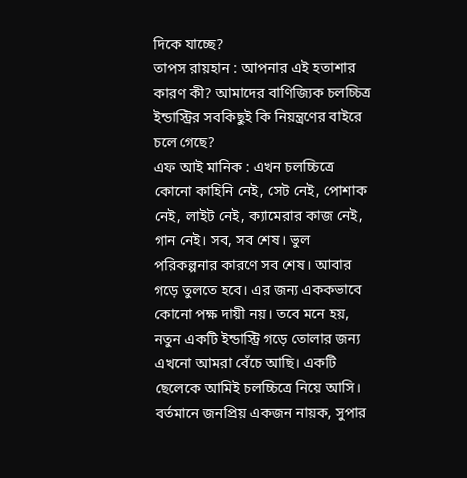দিকে যাচ্ছে?
তাপস রায়হান : আপনার এই হতাশার কারণ কী? আমাদের বাণিজ্যিক চলচ্চিত্র ইন্ডাস্ট্রির সবকিছুই কি নিয়ন্ত্রণের বাইরে চলে গেছে?
এফ আই মানিক : এখন চলচ্চিত্রে কোনো কাহিনি নেই, সেট নেই, পোশাক নেই, লাইট নেই, ক্যামেরার কাজ নেই, গান নেই। সব, সব শেষ। ভুল পরিকল্পনার কারণে সব শেষ। আবার গড়ে তুলতে হবে। এর জন্য এককভাবে কোনো পক্ষ দায়ী নয়। তবে মনে হয়, নতুন একটি ইন্ডাস্ট্রি গড়ে তোলার জন্য এখনো আমরা বেঁচে আছি। একটি ছেলেকে আমিই চলচ্চিত্রে নিয়ে আসি। বর্তমানে জনপ্রিয় একজন নায়ক, সুপার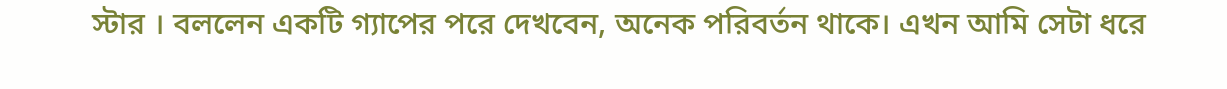স্টার । বললেন একটি গ্যাপের পরে দেখবেন, অনেক পরিবর্তন থাকে। এখন আমি সেটা ধরে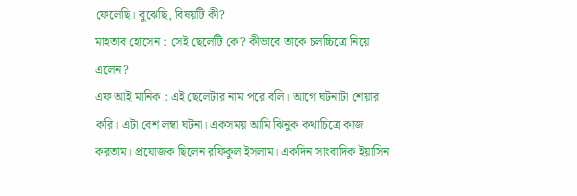ফেলেছি। বুঝেছি, বিষয়টি কী?
মাহতাব হোসেন : সেই ছেলেটি কে? কীভাবে তাকে চলচ্চিত্রে নিয়ে এলেন?
এফ আই মানিক : এই ছেলেটার নাম পরে বলি। আগে ঘটনাটা শেয়ার করি। এটা বেশ লম্বা ঘটনা। একসময় আমি ঝিনুক কথাচিত্রে কাজ করতাম। প্রযোজক ছিলেন রফিকুল ইসলাম। একদিন সাংবাদিক ইয়াসিন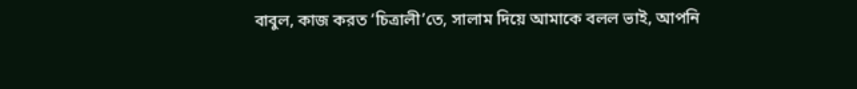বাবুল, কাজ করত ‘চিত্রালী’তে, সালাম দিয়ে আমাকে বলল ভাই, আপনি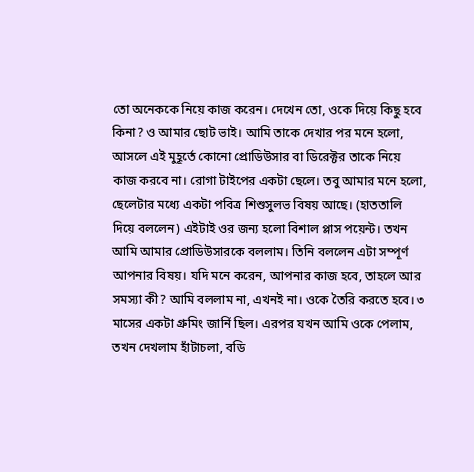তো অনেককে নিয়ে কাজ করেন। দেখেন তো, ওকে দিয়ে কিছু হবে কিনা? ও আমার ছোট ভাই। আমি তাকে দেখার পর মনে হলো, আসলে এই মুহূর্তে কোনো প্রোডিউসার বা ডিরেক্টর তাকে নিয়ে কাজ করবে না। রোগা টাইপের একটা ছেলে। তবু আমার মনে হলো, ছেলেটার মধ্যে একটা পবিত্র শিশুসুলভ বিষয় আছে। (হাততালি দিয়ে বললেন) এইটাই ওর জন্য হলো বিশাল প্লাস পয়েন্ট। তখন আমি আমার প্রোডিউসারকে বললাম। তিনি বললেন এটা সম্পূর্ণ আপনার বিষয়। যদি মনে করেন, আপনার কাজ হবে, তাহলে আর সমস্যা কী? আমি বললাম না, এখনই না। ওকে তৈরি করতে হবে। ৩ মাসের একটা গ্রুমিং জার্নি ছিল। এরপর যখন আমি ওকে পেলাম, তখন দেখলাম হাঁটাচলা, বডি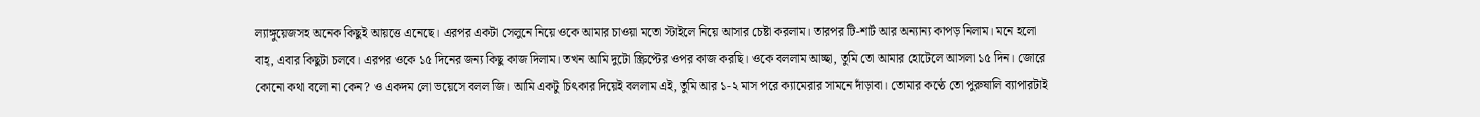ল্যাঙ্গুয়েজসহ অনেক কিছুই আয়ত্তে এনেছে। এরপর একটা সেলুনে নিয়ে ওকে আমার চাওয়া মতো স্টাইলে নিয়ে আসার চেষ্টা করলাম। তারপর টি-শার্ট আর অন্যান্য কাপড় নিলাম। মনে হলো বাহ্, এবার কিছুটা চলবে। এরপর ওকে ১৫ দিনের জন্য কিছু কাজ দিলাম। তখন আমি দুটো স্ক্রিপ্টের ওপর কাজ করছি। ওকে বললাম আচ্ছা, তুমি তো আমার হোটেলে আসলা ১৫ দিন। জোরে কোনো কথা বলো না কেন? ও একদম লো ভয়েসে বলল জি। আমি একটু চিৎকার দিয়েই বললাম এই, তুমি আর ১-২ মাস পরে ক্যামেরার সামনে দাঁড়াবা। তোমার কণ্ঠে তো পুরুষালি ব্যাপারটাই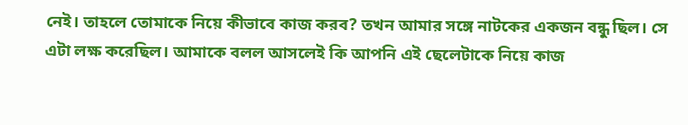নেই। তাহলে তোমাকে নিয়ে কীভাবে কাজ করব? তখন আমার সঙ্গে নাটকের একজন বন্ধু ছিল। সে এটা লক্ষ করেছিল। আমাকে বলল আসলেই কি আপনি এই ছেলেটাকে নিয়ে কাজ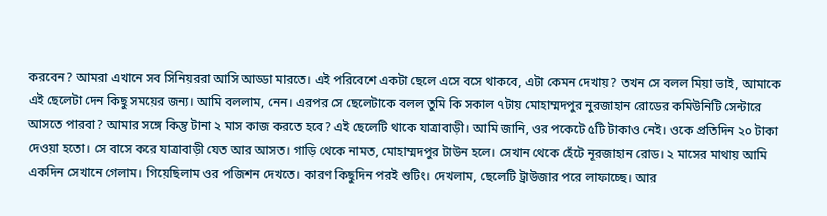করবেন? আমরা এখানে সব সিনিয়ররা আসি আড্ডা মারতে। এই পরিবেশে একটা ছেলে এসে বসে থাকবে, এটা কেমন দেখায়? তখন সে বলল মিয়া ভাই, আমাকে এই ছেলেটা দেন কিছু সময়ের জন্য। আমি বললাম, নেন। এরপর সে ছেলেটাকে বলল তুমি কি সকাল ৭টায় মোহাম্মদপুর নুরজাহান রোডের কমিউনিটি সেন্টারে আসতে পারবা? আমার সঙ্গে কিন্তু টানা ২ মাস কাজ করতে হবে? এই ছেলেটি থাকে যাত্রাবাড়ী। আমি জানি, ওর পকেটে ৫টি টাকাও নেই। ওকে প্রতিদিন ২০ টাকা দেওয়া হতো। সে বাসে করে যাত্রাবাড়ী যেত আর আসত। গাড়ি থেকে নামত, মোহাম্মদপুর টাউন হলে। সেখান থেকে হেঁটে নূরজাহান রোড। ২ মাসের মাথায় আমি একদিন সেখানে গেলাম। গিয়েছিলাম ওর পজিশন দেখতে। কারণ কিছুদিন পরই শুটিং। দেখলাম, ছেলেটি ট্রাউজার পরে লাফাচ্ছে। আর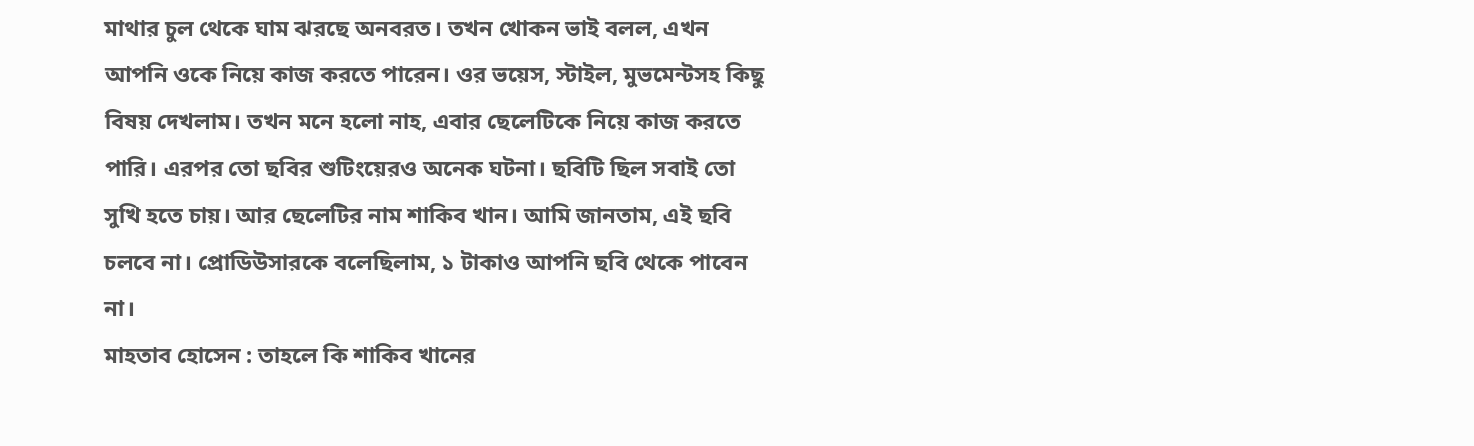মাথার চুল থেকে ঘাম ঝরছে অনবরত। তখন খোকন ভাই বলল, এখন আপনি ওকে নিয়ে কাজ করতে পারেন। ওর ভয়েস, স্টাইল, মুভমেন্টসহ কিছু বিষয় দেখলাম। তখন মনে হলো নাহ, এবার ছেলেটিকে নিয়ে কাজ করতে পারি। এরপর তো ছবির শুটিংয়েরও অনেক ঘটনা। ছবিটি ছিল সবাই তো সুখি হতে চায়। আর ছেলেটির নাম শাকিব খান। আমি জানতাম, এই ছবি চলবে না। প্রোডিউসারকে বলেছিলাম, ১ টাকাও আপনি ছবি থেকে পাবেন না।
মাহতাব হোসেন : তাহলে কি শাকিব খানের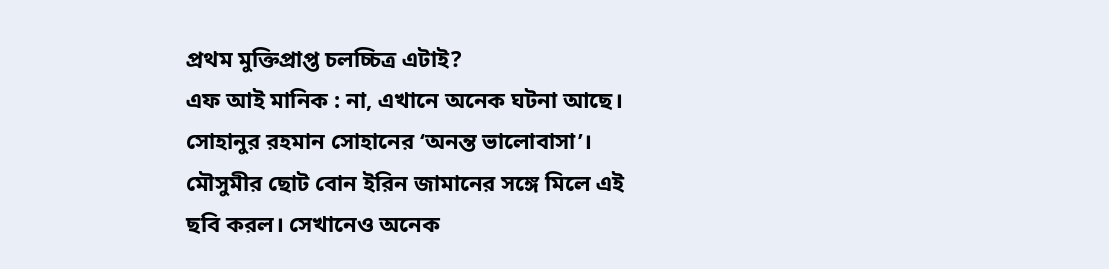প্রথম মুক্তিপ্রাপ্ত চলচ্চিত্র এটাই?
এফ আই মানিক : না, এখানে অনেক ঘটনা আছে। সোহানুর রহমান সোহানের ‘অনন্ত ভালোবাসা’। মৌসুমীর ছোট বোন ইরিন জামানের সঙ্গে মিলে এই ছবি করল। সেখানেও অনেক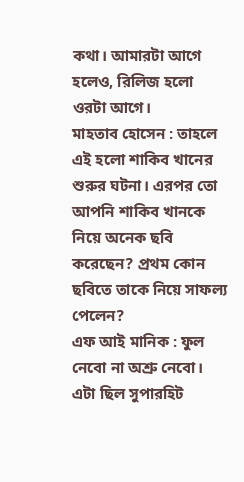কথা। আমারটা আগে হলেও, রিলিজ হলো ওরটা আগে।
মাহতাব হোসেন : তাহলে এই হলো শাকিব খানের শুরুর ঘটনা। এরপর তো আপনি শাকিব খানকে নিয়ে অনেক ছবি করেছেন? প্রথম কোন ছবিতে তাকে নিয়ে সাফল্য পেলেন?
এফ আই মানিক : ফুল নেবো না অশ্রু নেবো। এটা ছিল সুপারহিট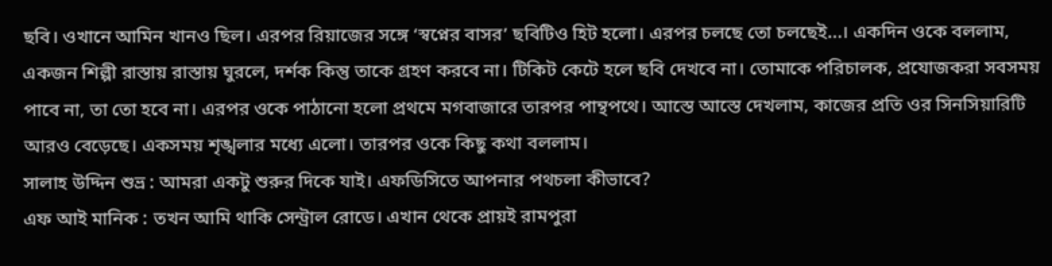ছবি। ওখানে আমিন খানও ছিল। এরপর রিয়াজের সঙ্গে ‘স্বপ্নের বাসর’ ছবিটিও হিট হলো। এরপর চলছে তো চলছেই...। একদিন ওকে বললাম, একজন শিল্পী রাস্তায় রাস্তায় ঘুরলে, দর্শক কিন্তু তাকে গ্রহণ করবে না। টিকিট কেটে হলে ছবি দেখবে না। তোমাকে পরিচালক, প্রযোজকরা সবসময় পাবে না, তা তো হবে না। এরপর ওকে পাঠানো হলো প্রথমে মগবাজারে তারপর পান্থপথে। আস্তে আস্তে দেখলাম, কাজের প্রতি ওর সিনসিয়ারিটি আরও বেড়েছে। একসময় শৃঙ্খলার মধ্যে এলো। তারপর ওকে কিছু কথা বললাম।
সালাহ উদ্দিন শুভ্র : আমরা একটু শুরুর দিকে যাই। এফডিসিতে আপনার পথচলা কীভাবে?
এফ আই মানিক : তখন আমি থাকি সেন্ট্রাল রোডে। এখান থেকে প্রায়ই রামপুরা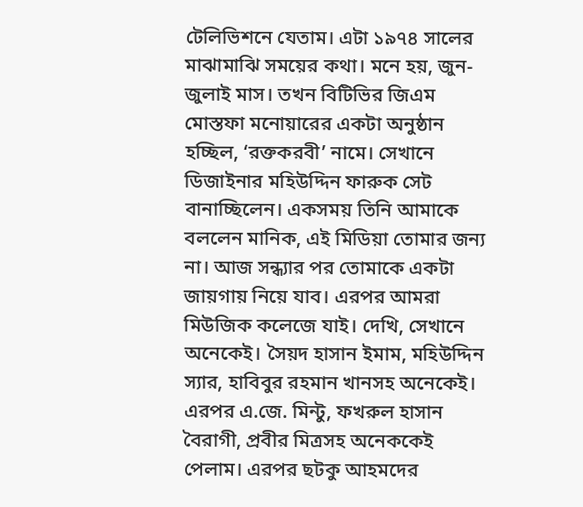টেলিভিশনে যেতাম। এটা ১৯৭৪ সালের মাঝামাঝি সময়ের কথা। মনে হয়, জুন-জুলাই মাস। তখন বিটিভির জিএম মোস্তফা মনোয়ারের একটা অনুষ্ঠান হচ্ছিল, ‘রক্তকরবী’ নামে। সেখানে ডিজাইনার মহিউদ্দিন ফারুক সেট বানাচ্ছিলেন। একসময় তিনি আমাকে বললেন মানিক, এই মিডিয়া তোমার জন্য না। আজ সন্ধ্যার পর তোমাকে একটা জায়গায় নিয়ে যাব। এরপর আমরা মিউজিক কলেজে যাই। দেখি, সেখানে অনেকেই। সৈয়দ হাসান ইমাম, মহিউদ্দিন স্যার, হাবিবুর রহমান খানসহ অনেকেই। এরপর এ.জে. মিন্টু, ফখরুল হাসান বৈরাগী, প্রবীর মিত্রসহ অনেককেই পেলাম। এরপর ছটকু আহমদের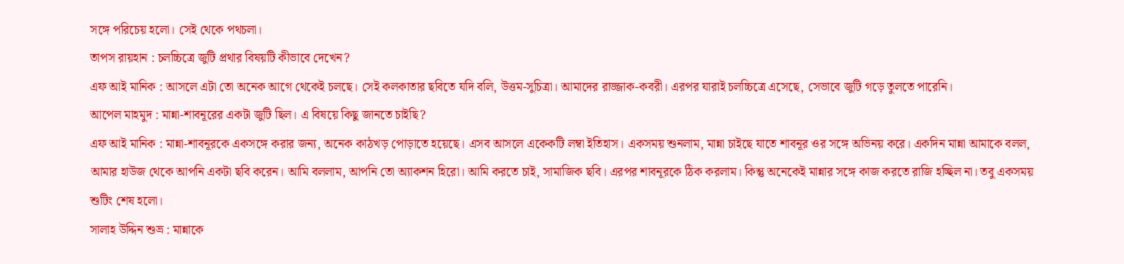সঙ্গে পরিচেয় হলো। সেই থেকে পথচলা।
তাপস রায়হান : চলচ্চিত্রে জুটি প্রথার বিষয়টি কীভাবে দেখেন?
এফ আই মানিক : আসলে এটা তো অনেক আগে থেকেই চলছে। সেই কলকাতার ছবিতে যদি বলি, উত্তম-সুচিত্রা। আমাদের রাজ্জাক-কবরী। এরপর যারাই চলচ্চিত্রে এসেছে, সেভাবে জুটি গড়ে তুলতে পারেনি।
আপেল মাহমুদ : মান্না-শাবনূরের একটা জুটি ছিল। এ বিষয়ে কিছু জানতে চাইছি?
এফ আই মানিক : মান্না-শাবনূরকে একসঙ্গে করার জন্য, অনেক কাঠখড় পোড়াতে হয়েছে। এসব আসলে একেকটি লম্বা ইতিহাস। একসময় শুনলাম, মান্না চাইছে যাতে শাবনূর ওর সঙ্গে অভিনয় করে। একদিন মান্না আমাকে বলল, আমার হাউজ থেকে আপনি একটা ছবি করেন। আমি বললাম, আপনি তো অ্যাকশন হিরো। আমি করতে চাই, সামাজিক ছবি। এরপর শাবনূরকে ঠিক করলাম। কিন্তু অনেকেই মান্নার সঙ্গে কাজ করতে রাজি হচ্ছিল না। তবু একসময় শুটিং শেষ হলো।
সালাহ উদ্দিন শুভ্র : মান্নাকে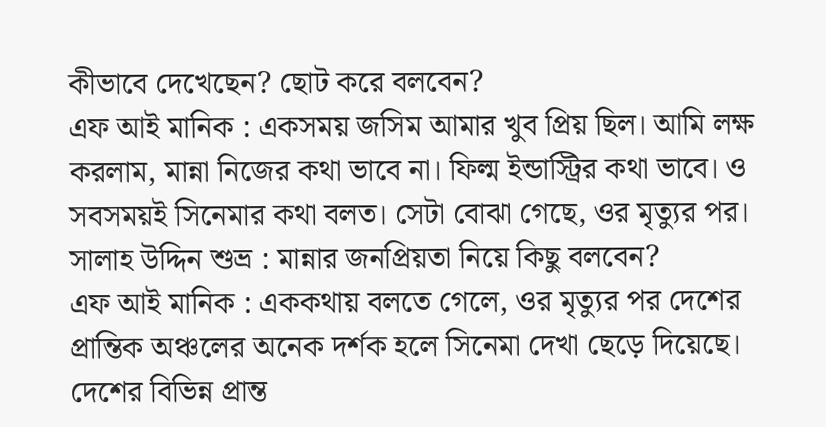কীভাবে দেখেছেন? ছোট করে বলবেন?
এফ আই মানিক : একসময় জসিম আমার খুব প্রিয় ছিল। আমি লক্ষ করলাম, মান্না নিজের কথা ভাবে না। ফিল্ম ইন্ডাস্ট্রির কথা ভাবে। ও সবসময়ই সিনেমার কথা বলত। সেটা বোঝা গেছে, ওর মৃত্যুর পর।
সালাহ উদ্দিন শুভ্র : মান্নার জনপ্রিয়তা নিয়ে কিছু বলবেন?
এফ আই মানিক : এককথায় বলতে গেলে, ওর মৃত্যুর পর দেশের প্রান্তিক অঞ্চলের অনেক দর্শক হলে সিনেমা দেখা ছেড়ে দিয়েছে। দেশের বিভিন্ন প্রান্ত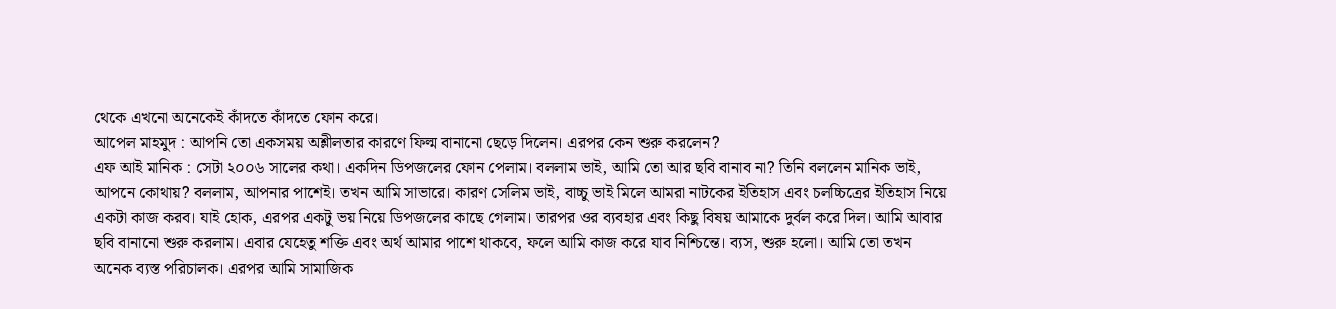থেকে এখনো অনেকেই কাঁদতে কাঁদতে ফোন করে।
আপেল মাহমুদ : আপনি তো একসময় অশ্লীলতার কারণে ফিল্ম বানানো ছেড়ে দিলেন। এরপর কেন শুরু করলেন?
এফ আই মানিক : সেটা ২০০৬ সালের কথা। একদিন ডিপজলের ফোন পেলাম। বললাম ভাই, আমি তো আর ছবি বানাব না? তিনি বললেন মানিক ভাই, আপনে কোথায়? বললাম, আপনার পাশেই। তখন আমি সাভারে। কারণ সেলিম ভাই, বাচ্চু ভাই মিলে আমরা নাটকের ইতিহাস এবং চলচ্চিত্রের ইতিহাস নিয়ে একটা কাজ করব। যাই হোক, এরপর একটু ভয় নিয়ে ডিপজলের কাছে গেলাম। তারপর ওর ব্যবহার এবং কিছু বিষয় আমাকে দুর্বল করে দিল। আমি আবার ছবি বানানো শুরু করলাম। এবার যেহেতু শক্তি এবং অর্থ আমার পাশে থাকবে, ফলে আমি কাজ করে যাব নিশ্চিন্তে। ব্যস, শুরু হলো। আমি তো তখন অনেক ব্যস্ত পরিচালক। এরপর আমি সামাজিক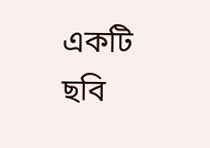একটি ছবি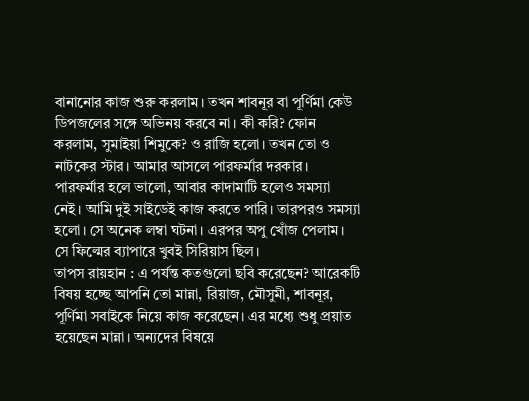বানানোর কাজ শুরু করলাম। তখন শাবনূর বা পূর্ণিমা কেউ ডিপজলের সঙ্গে অভিনয় করবে না। কী করি? ফোন করলাম, সুমাইয়া শিমুকে? ও রাজি হলো। তখন তো ও নাটকের স্টার। আমার আসলে পারফর্মার দরকার। পারফর্মার হলে ভালো, আবার কাদামাটি হলেও সমস্যা নেই। আমি দুই সাইডেই কাজ করতে পারি। তারপরও সমস্যা হলো। সে অনেক লম্বা ঘটনা। এরপর অপু খোঁজ পেলাম। সে ফিল্মের ব্যাপারে খুবই সিরিয়াস ছিল।
তাপস রায়হান : এ পর্যন্ত কতগুলো ছবি করেছেন? আরেকটি বিষয় হচ্ছে আপনি তো মান্না, রিয়াজ, মৌসুমী, শাবনূর, পূর্ণিমা সবাইকে নিয়ে কাজ করেছেন। এর মধ্যে শুধু প্রয়াত হয়েছেন মান্না। অন্যদের বিষয়ে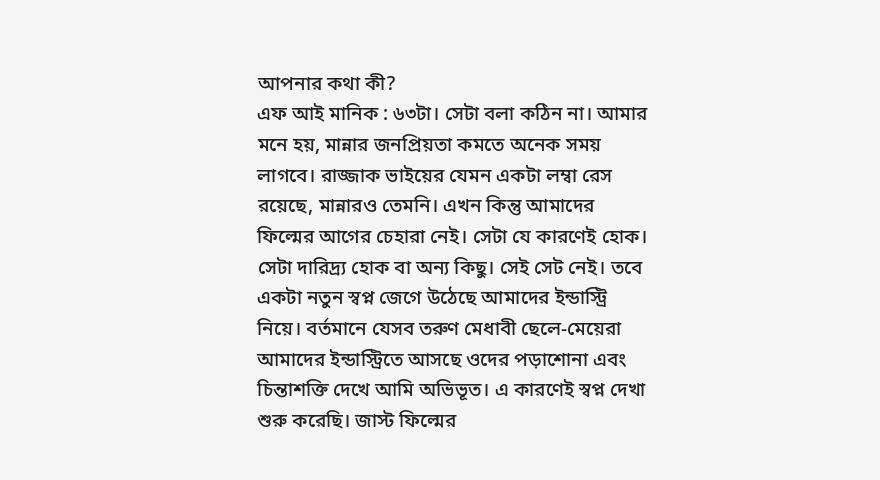আপনার কথা কী?
এফ আই মানিক : ৬৩টা। সেটা বলা কঠিন না। আমার মনে হয়, মান্নার জনপ্রিয়তা কমতে অনেক সময় লাগবে। রাজ্জাক ভাইয়ের যেমন একটা লম্বা রেস রয়েছে, মান্নারও তেমনি। এখন কিন্তু আমাদের ফিল্মের আগের চেহারা নেই। সেটা যে কারণেই হোক। সেটা দারিদ্র্য হোক বা অন্য কিছু। সেই সেট নেই। তবে একটা নতুন স্বপ্ন জেগে উঠেছে আমাদের ইন্ডাস্ট্রি নিয়ে। বর্তমানে যেসব তরুণ মেধাবী ছেলে-মেয়েরা আমাদের ইন্ডাস্ট্রিতে আসছে ওদের পড়াশোনা এবং চিন্তাশক্তি দেখে আমি অভিভূত। এ কারণেই স্বপ্ন দেখা শুরু করেছি। জাস্ট ফিল্মের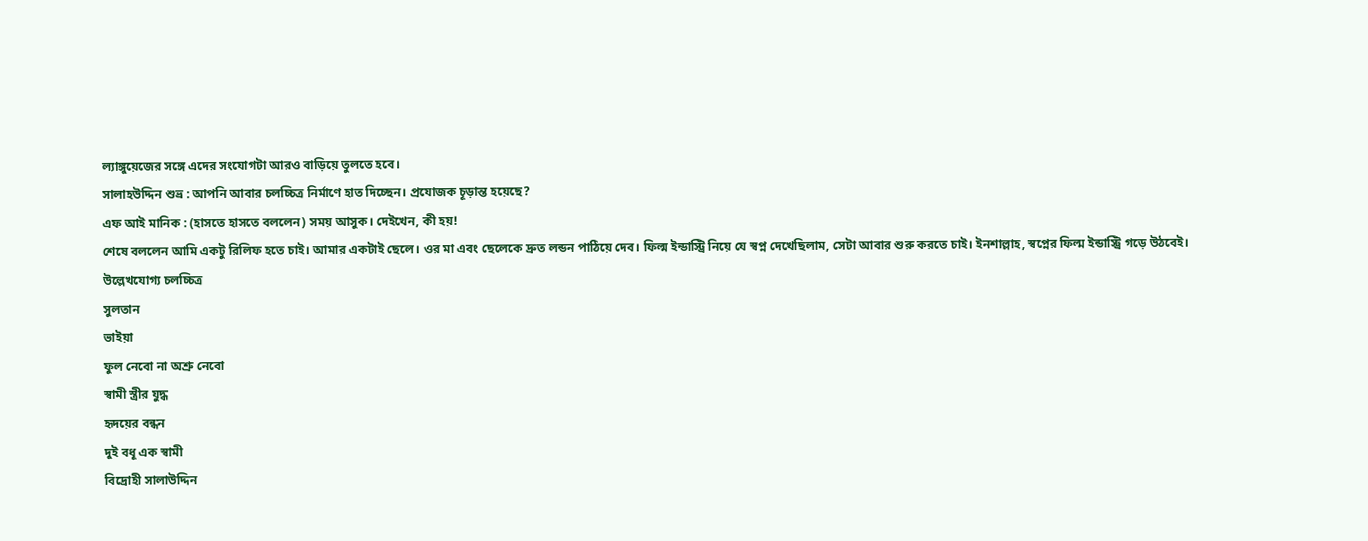ল্যাঙ্গুয়েজের সঙ্গে এদের সংযোগটা আরও বাড়িয়ে তুলতে হবে।
সালাহউদ্দিন শুভ্র : আপনি আবার চলচ্চিত্র নির্মাণে হাত দিচ্ছেন। প্রযোজক চূড়ান্ত হয়েছে?
এফ আই মানিক : (হাসতে হাসতে বললেন) সময় আসুক। দেইখেন, কী হয়!
শেষে বললেন আমি একটু রিলিফ হতে চাই। আমার একটাই ছেলে। ওর মা এবং ছেলেকে দ্রুত লন্ডন পাঠিয়ে দেব। ফিল্ম ইন্ডাস্ট্রি নিয়ে যে স্বপ্ন দেখেছিলাম, সেটা আবার শুরু করতে চাই। ইনশাল্লাহ, স্বপ্নের ফিল্ম ইন্ডাস্ট্রি গড়ে উঠবেই।
উল্লেখযোগ্য চলচ্চিত্র
সুলতান
ভাইয়া
ফুল নেবো না অশ্রু নেবো
স্বামী স্ত্রীর যুদ্ধ
হৃদয়ের বন্ধন
দুই বধূ এক স্বামী
বিদ্রোহী সালাউদ্দিন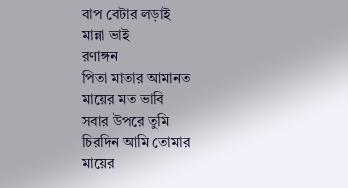বাপ বেটার লড়াই
মান্না ভাই
রণাঙ্গন
পিতা মাতার আমানত
মায়ের মত ভাবি
সবার উপরে তুমি
চিরদিন আমি তোমার
মায়ের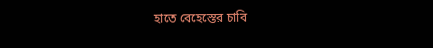হাতে বেহেস্তের চাবি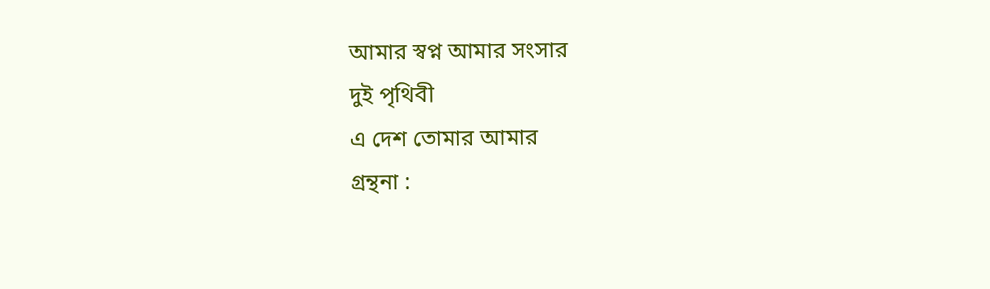আমার স্বপ্ন আমার সংসার
দুই পৃথিবী
এ দেশ তোমার আমার
গ্রন্থনা :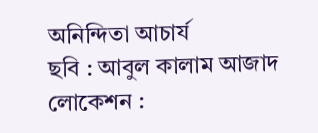অনিন্দিতা আচার্য
ছবি : আবুল কালাম আজাদ
লোকেশন :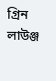গ্রিন লাউঞ্জ